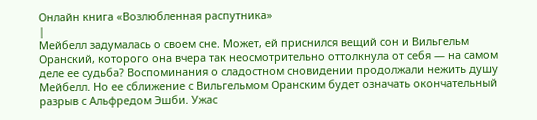Онлайн книга «Возлюбленная распутника»
|
Мейбелл задумалась о своем сне. Может, ей приснился вещий сон и Вильгельм Оранский, которого она вчера так неосмотрительно оттолкнула от себя — на самом деле ее судьба? Воспоминания о сладостном сновидении продолжали нежить душу Мейбелл. Но ее сближение с Вильгельмом Оранским будет означать окончательный разрыв с Альфредом Эшби. Ужас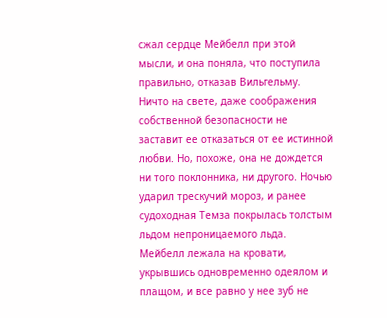сжал сердце Мейбелл при этой мысли, и она поняла, что поступила правильно, отказав Вильгельму. Ничто на свете, даже соображения собственной безопасности не заставит ее отказаться от ее истинной любви. Но, похоже, она не дождется ни того поклонника, ни другого. Ночью ударил трескучий мороз, и ранее судоходная Темза покрылась толстым льдом непроницаемого льда. Мейбелл лежала на кровати, укрывшись одновременно одеялом и плащом, и все равно у нее зуб не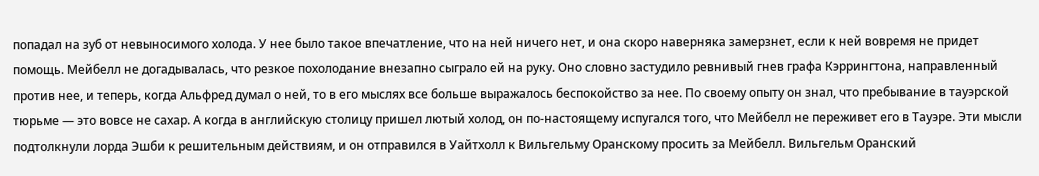попадал на зуб от невыносимого холода. У нее было такое впечатление, что на ней ничего нет, и она скоро наверняка замерзнет, если к ней вовремя не придет помощь. Мейбелл не догадывалась, что резкое похолодание внезапно сыграло ей на руку. Оно словно застудило ревнивый гнев графа Кэррингтона, направленный против нее, и теперь, когда Альфред думал о ней, то в его мыслях все больше выражалось беспокойство за нее. По своему опыту он знал, что пребывание в тауэрской тюрьме — это вовсе не сахар. А когда в английскую столицу пришел лютый холод, он по-настоящему испугался того, что Мейбелл не переживет его в Тауэре. Эти мысли подтолкнули лорда Эшби к решительным действиям, и он отправился в Уайтхолл к Вильгельму Оранскому просить за Мейбелл. Вильгельм Оранский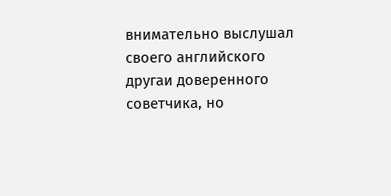внимательно выслушал своего английского другаи доверенного советчика, но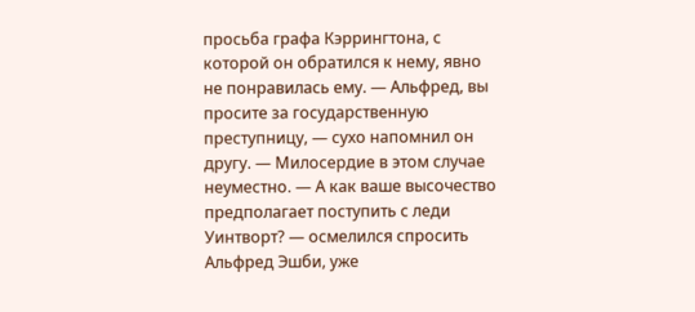просьба графа Кэррингтона, с которой он обратился к нему, явно не понравилась ему. — Альфред, вы просите за государственную преступницу, — сухо напомнил он другу. — Милосердие в этом случае неуместно. — А как ваше высочество предполагает поступить с леди Уинтворт? — осмелился спросить Альфред Эшби, уже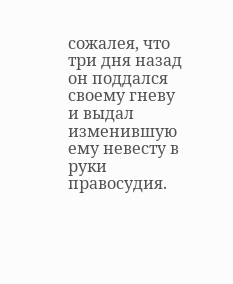сожалея, что три дня назад он поддался своему гневу и выдал изменившую ему невесту в руки правосудия.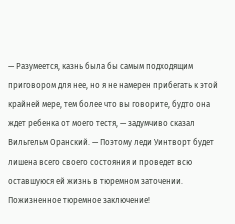— Разумеется, казнь была бы самым подходящим приговором для нее, но я не намерен прибегать к этой крайней мере, тем более что вы говорите, будто она ждет ребенка от моего тестя, — задумчиво сказал Вильгельм Оранский. — Поэтому леди Уинтворт будет лишена всего своего состояния и проведет всю оставшуюся ей жизнь в тюремном заточении. Пожизненное тюремное заключение!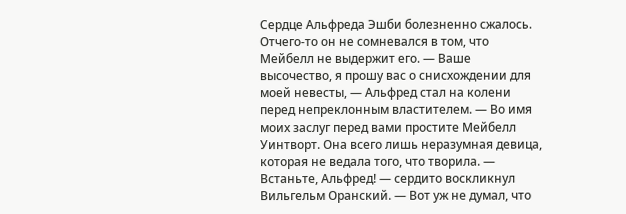Сердце Альфреда Эшби болезненно сжалось. Отчего-то он не сомневался в том, что Мейбелл не выдержит его. — Ваше высочество, я прошу вас о снисхождении для моей невесты, — Альфред стал на колени перед непреклонным властителем. — Во имя моих заслуг перед вами простите Мейбелл Уинтворт. Она всего лишь неразумная девица, которая не ведала того, что творила. — Встаньте, Альфред! — сердито воскликнул Вильгельм Оранский. — Вот уж не думал, что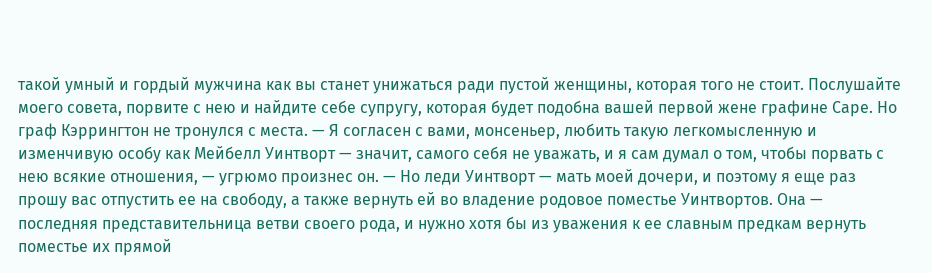такой умный и гордый мужчина как вы станет унижаться ради пустой женщины, которая того не стоит. Послушайте моего совета, порвите с нею и найдите себе супругу, которая будет подобна вашей первой жене графине Саре. Но граф Кэррингтон не тронулся с места. — Я согласен с вами, монсеньер, любить такую легкомысленную и изменчивую особу как Мейбелл Уинтворт — значит, самого себя не уважать, и я сам думал о том, чтобы порвать с нею всякие отношения, — угрюмо произнес он. — Но леди Уинтворт — мать моей дочери, и поэтому я еще раз прошу вас отпустить ее на свободу, а также вернуть ей во владение родовое поместье Уинтвортов. Она — последняя представительница ветви своего рода, и нужно хотя бы из уважения к ее славным предкам вернуть поместье их прямой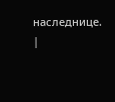наследнице. |